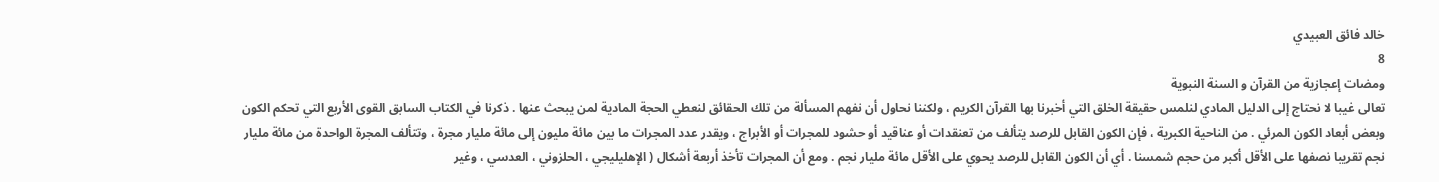خالد فائق العبيدي
8
ومضات إعجازية من القرآن و السنة النبوية
تعالى غيبا لا نحتاج إلى الدليل المادي لنلمس حقيقة الخلق التي أخبرنا بها القرآن الكريم ، ولكننا نحاول أن نفهم المسألة من تلك الحقائق لنعطي الحجة المادية لمن يبحث عنها . ذكرنا في الكتاب السابق القوى الأربع التي تحكم الكون وبعض أبعاد الكون المرئي . من الناحية الكبرية ، فإن الكون القابل للرصد يتألف من تعنقدات أو عناقيد أو حشود للمجرات أو الأبراج ، ويقدر عدد المجرات ما بين مائة مليون إلى مائة مليار مجرة ، وتتألف المجرة الواحدة من مائة مليار نجم تقريبا نصفها على الأقل أكبر من حجم شمسنا . أي أن الكون القابل للرصد يحوي على الأقل مائة مليار نجم . ومع أن المجرات تأخذ أربعة أشكال ( الإهليليجي ، الحلزوني ، العدسي ، وغير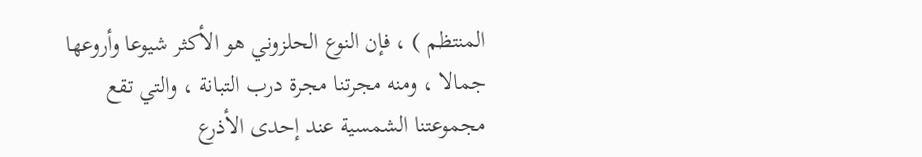المنتظم ) ، فإن النوع الحلزوني هو الأكثر شيوعا وأروعها جمالا ، ومنه مجرتنا مجرة درب التبانة ، والتي تقع مجموعتنا الشمسية عند إحدى الأذرع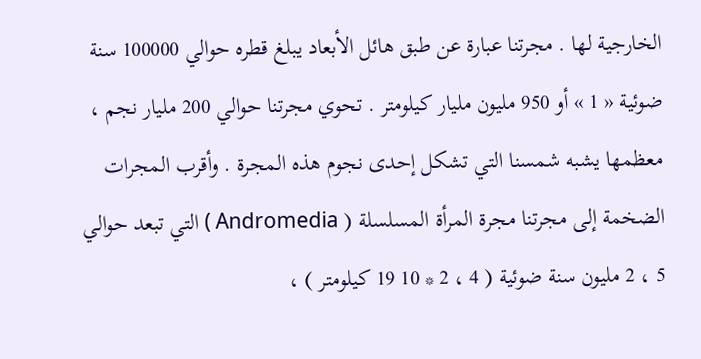الخارجية لها . مجرتنا عبارة عن طبق هائل الأبعاد يبلغ قطره حوالي 100000 سنة ضوئية « 1 » أو 950 مليون مليار كيلومتر . تحوي مجرتنا حوالي 200 مليار نجم ، معظمها يشبه شمسنا التي تشكل إحدى نجوم هذه المجرة . وأقرب المجرات الضخمة إلى مجرتنا مجرة المرأة المسلسلة ( Andromedia ) التي تبعد حوالي 5 ، 2 مليون سنة ضوئية ( 4 ، 2 * 10 19 كيلومتر ) ،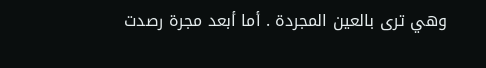وهي ترى بالعين المجردة . أما أبعد مجرة رصدت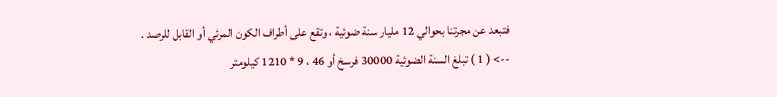فتبعد عن مجرتنا بحوالي 12 مليار سنة ضوئية ، وتقع على أطراف الكون المرئي أو القابل للرصد .
--> ( 1 ) تبلغ السنة الضوئية 30000 فرسخ أو 46 ، 9 * 1210 كيلومتر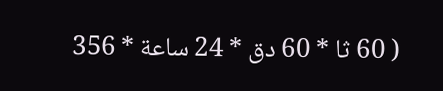( 60 ثا * 60 دق * 24 ساعة * 356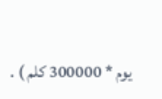يوم * 300000 كلم ) .